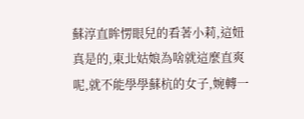蘇淳直眸愣眼兒的看著小莉,這妞真是的,東北姑娘為啥就這麼直爽呢,就不能學學蘇杭的女子,婉轉一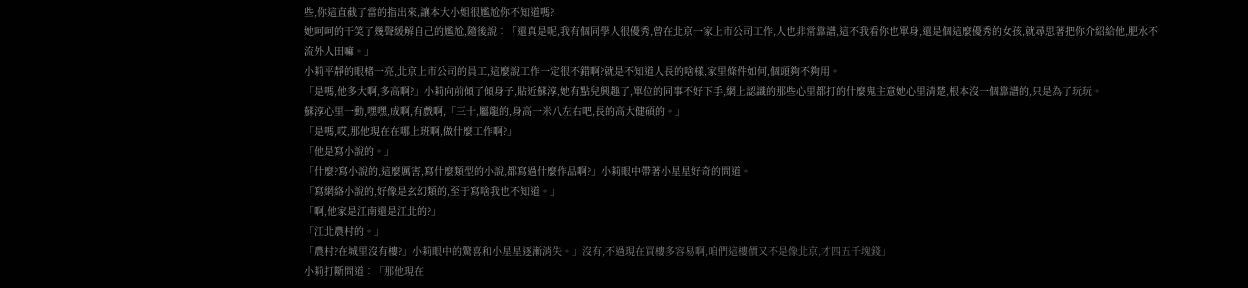些,你這直截了當的指出來,讓本大小姐很尷尬你不知道嗎?
她呵呵的干笑了幾聲緩解自己的尷尬,隨後說︰「還真是呢,我有個同學人很優秀,曾在北京一家上市公司工作,人也非常靠譜,這不我看你也單身,還是個這麼優秀的女孩,就尋思著把你介紹給他,肥水不流外人田嘛。」
小莉平靜的眼楮一亮,北京上市公司的員工,這麼說工作一定很不錯啊?就是不知道人長的啥樣,家里條件如何,個頭夠不夠用。
「是嗎,他多大啊,多高啊?」小莉向前傾了傾身子,貼近蘇淳,她有點兒興趣了,單位的同事不好下手,網上認識的那些心里都打的什麼鬼主意她心里清楚,根本沒一個靠譜的,只是為了玩玩。
蘇淳心里一動,嘿嘿,成啊,有戲啊,「三十,屬龍的,身高一米八左右吧,長的高大健碩的。」
「是嗎,哎,那他現在在哪上班啊,做什麼工作啊?」
「他是寫小說的。」
「什麼?寫小說的,這麼厲害,寫什麼類型的小說,都寫過什麼作品啊?」小莉眼中帶著小星星好奇的問道。
「寫網絡小說的,好像是玄幻類的,至于寫啥我也不知道。」
「啊,他家是江南還是江北的?」
「江北農村的。」
「農村?在城里沒有樓?」小莉眼中的驚喜和小星星逐漸消失。」沒有,不過現在買樓多容易啊,咱們這樓價又不是像北京,才四五千塊錢」
小莉打斷問道︰「那他現在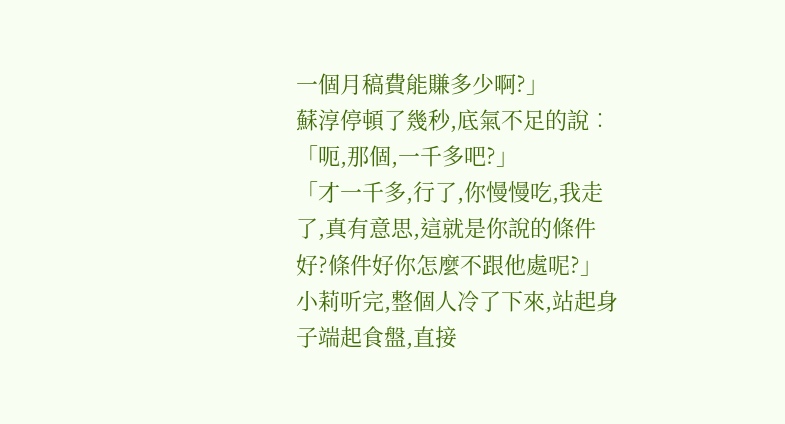一個月稿費能賺多少啊?」
蘇淳停頓了幾秒,底氣不足的說︰「呃,那個,一千多吧?」
「才一千多,行了,你慢慢吃,我走了,真有意思,這就是你說的條件好?條件好你怎麼不跟他處呢?」
小莉听完,整個人冷了下來,站起身子端起食盤,直接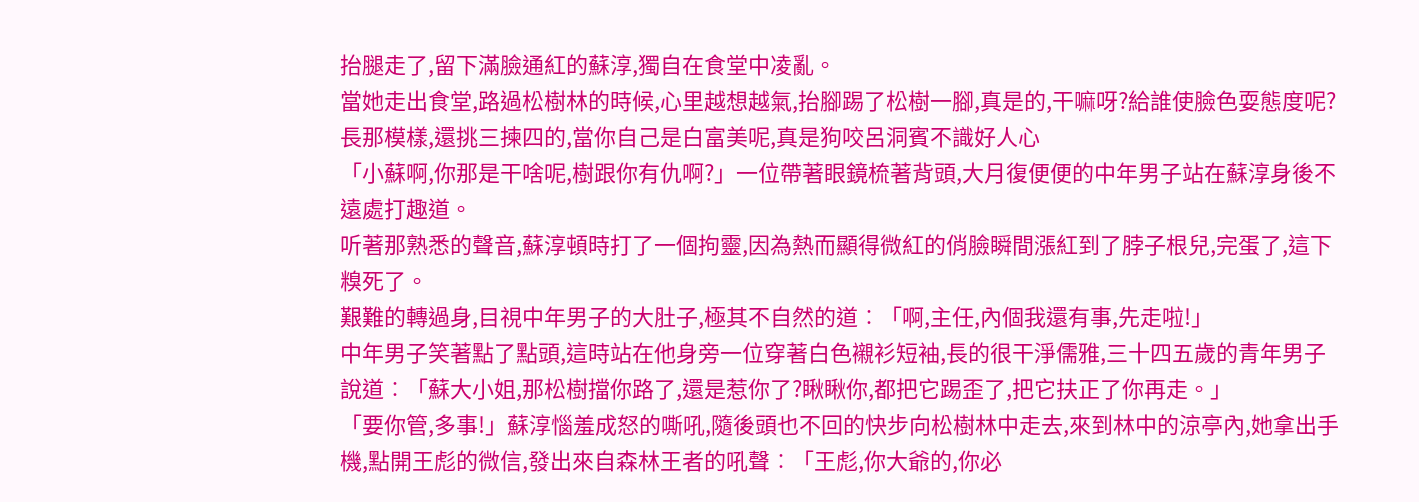抬腿走了,留下滿臉通紅的蘇淳,獨自在食堂中凌亂。
當她走出食堂,路過松樹林的時候,心里越想越氣,抬腳踢了松樹一腳,真是的,干嘛呀?給誰使臉色耍態度呢?長那模樣,還挑三揀四的,當你自己是白富美呢,真是狗咬呂洞賓不識好人心
「小蘇啊,你那是干啥呢,樹跟你有仇啊?」一位帶著眼鏡梳著背頭,大月復便便的中年男子站在蘇淳身後不遠處打趣道。
听著那熟悉的聲音,蘇淳頓時打了一個拘靈,因為熱而顯得微紅的俏臉瞬間漲紅到了脖子根兒,完蛋了,這下糗死了。
艱難的轉過身,目視中年男子的大肚子,極其不自然的道︰「啊,主任,內個我還有事,先走啦!」
中年男子笑著點了點頭,這時站在他身旁一位穿著白色襯衫短袖,長的很干淨儒雅,三十四五歲的青年男子說道︰「蘇大小姐,那松樹擋你路了,還是惹你了?瞅瞅你,都把它踢歪了,把它扶正了你再走。」
「要你管,多事!」蘇淳惱羞成怒的嘶吼,隨後頭也不回的快步向松樹林中走去,來到林中的涼亭內,她拿出手機,點開王彪的微信,發出來自森林王者的吼聲︰「王彪,你大爺的,你必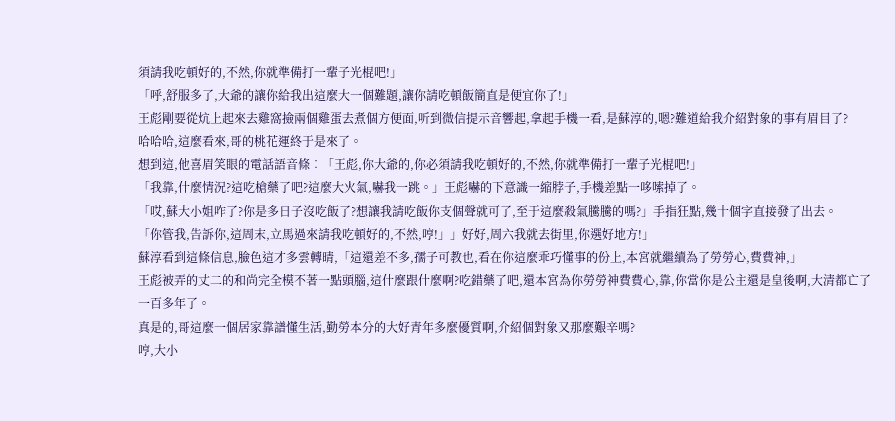須請我吃頓好的,不然,你就準備打一輩子光棍吧!」
「呼,舒服多了,大爺的讓你給我出這麼大一個難題,讓你請吃頓飯簡直是便宜你了!」
王彪剛要從炕上起來去雞窩撿兩個雞蛋去煮個方便面,听到微信提示音響起,拿起手機一看,是蘇淳的,嗯?難道給我介紹對象的事有眉目了?
哈哈哈,這麼看來,哥的桃花運終于是來了。
想到這,他喜眉笑眼的電話語音條︰「王彪,你大爺的,你必須請我吃頓好的,不然,你就準備打一輩子光棍吧!」
「我靠,什麼情況?這吃槍藥了吧?這麼大火氣,嚇我一跳。」王彪嚇的下意識一縮脖子,手機差點一哆嗦掉了。
「哎,蘇大小姐咋了?你是多日子沒吃飯了?想讓我請吃飯你支個聲就可了,至于這麼殺氣騰騰的嗎?」手指狂點,幾十個字直接發了出去。
「你管我,告訴你,這周末,立馬過來請我吃頓好的,不然,哼!」」好好,周六我就去街里,你選好地方!」
蘇淳看到這條信息,臉色這才多雲轉晴,「這還差不多,孺子可教也,看在你這麼乖巧懂事的份上,本宮就繼續為了勞勞心,費費神,」
王彪被弄的丈二的和尚完全模不著一點頭腦,這什麼跟什麼啊?吃錯藥了吧,還本宮為你勞勞神費費心,靠,你當你是公主還是皇後啊,大清都亡了一百多年了。
真是的,哥這麼一個居家靠譜懂生活,勤勞本分的大好青年多麼優質啊,介紹個對象又那麼艱辛嗎?
哼,大小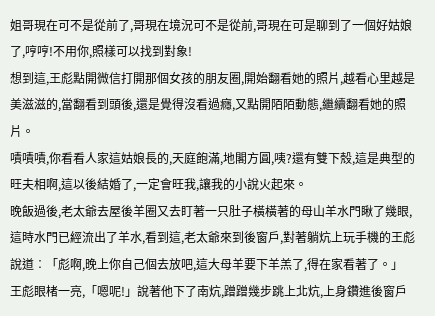姐哥現在可不是從前了,哥現在境況可不是從前,哥現在可是聊到了一個好姑娘了,哼哼!不用你,照樣可以找到對象!
想到這,王彪點開微信打開那個女孩的朋友圈,開始翻看她的照片,越看心里越是美滋滋的,當翻看到頭後,還是覺得沒看過癮,又點開陌陌動態,繼續翻看她的照片。
嘖嘖嘖,你看看人家這姑娘長的,天庭飽滿,地閣方圓,咦?還有雙下殼,這是典型的旺夫相啊,這以後結婚了,一定會旺我,讓我的小說火起來。
晚飯過後,老太爺去屋後羊圈又去盯著一只肚子橫橫著的母山羊水門瞅了幾眼,這時水門已經流出了羊水,看到這,老太爺來到後窗戶,對著躺炕上玩手機的王彪說道︰「彪啊,晚上你自己個去放吧,這大母羊要下羊羔了,得在家看著了。」
王彪眼楮一亮,「嗯呢!」說著他下了南炕,蹭蹭幾步跳上北炕,上身鑽進後窗戶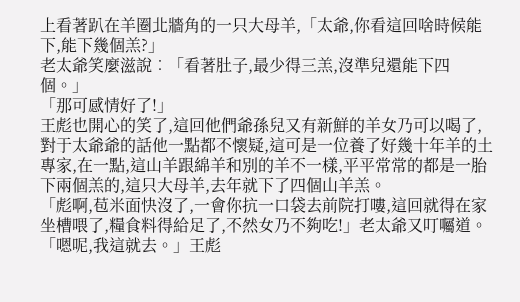上看著趴在羊圈北牆角的一只大母羊,「太爺,你看這回啥時候能下,能下幾個羔?」
老太爺笑麼滋說︰「看著肚子,最少得三羔,沒準兒還能下四個。」
「那可感情好了!」
王彪也開心的笑了,這回他們爺孫兒又有新鮮的羊女乃可以喝了,對于太爺爺的話他一點都不懷疑,這可是一位養了好幾十年羊的土專家,在一點,這山羊跟綿羊和別的羊不一樣,平平常常的都是一胎下兩個羔的,這只大母羊,去年就下了四個山羊羔。
「彪啊,苞米面快沒了,一會你抗一口袋去前院打嘍,這回就得在家坐槽喂了,糧食料得給足了,不然女乃不夠吃!」老太爺又叮囑道。
「嗯呢,我這就去。」王彪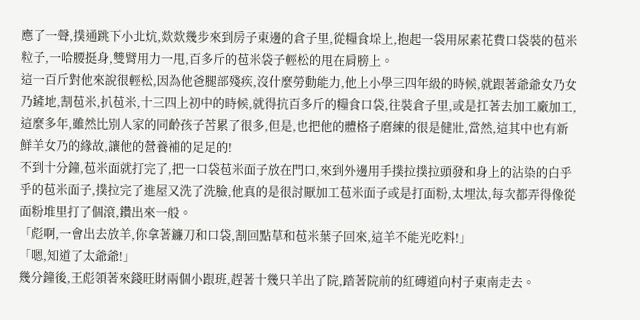應了一聲,撲通跳下小北炕,欻欻幾步來到房子東邊的倉子里,從糧食垛上,抱起一袋用尿素花費口袋裝的苞米粒子,一哈腰挺身,雙臂用力一甩,百多斤的苞米袋子輕松的甩在肩膀上。
這一百斤對他來說很輕松,因為他爸腿部殘疾,沒什麼勞動能力,他上小學三四年級的時候,就跟著爺爺女乃女乃鏟地,割苞米,扒苞米,十三四上初中的時候,就得抗百多斤的糧食口袋,往裝倉子里,或是扛著去加工廠加工,這麼多年,雖然比別人家的同齡孩子苦累了很多,但是,也把他的體格子磨練的很是健壯,當然,這其中也有新鮮羊女乃的緣故,讓他的營養補的足足的!
不到十分鐘,苞米面就打完了,把一口袋苞米面子放在門口,來到外邊用手撲拉撲拉頭發和身上的沾染的白乎乎的苞米面子,撲拉完了進屋又洗了洗臉,他真的是很討厭加工苞米面子或是打面粉,太埋汰,每次都弄得像從面粉堆里打了個滾,鑽出來一般。
「彪啊,一會出去放羊,你拿著鐮刀和口袋,割回點草和苞米葉子回來,這羊不能光吃料!」
「嗯,知道了太爺爺!」
幾分鐘後,王彪領著來錢旺財兩個小跟班,趕著十幾只羊出了院,踏著院前的紅磚道向村子東南走去。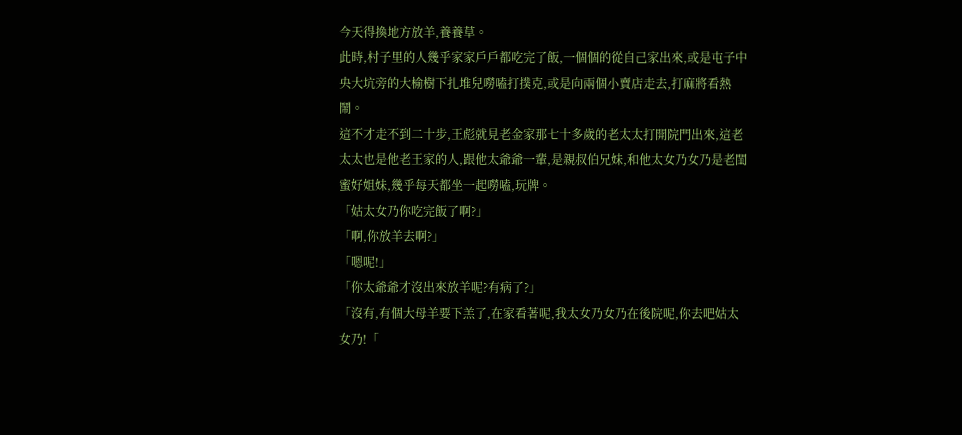今天得換地方放羊,養養草。
此時,村子里的人幾乎家家戶戶都吃完了飯,一個個的從自己家出來,或是屯子中央大坑旁的大榆樹下扎堆兒嘮嗑打撲克,或是向兩個小賣店走去,打麻將看熱鬧。
這不才走不到二十步,王彪就見老金家那七十多歲的老太太打開院門出來,這老太太也是他老王家的人,跟他太爺爺一輩,是親叔伯兄妹,和他太女乃女乃是老閨蜜好姐妹,幾乎每天都坐一起嘮嗑,玩牌。
「姑太女乃你吃完飯了啊?」
「啊,你放羊去啊?」
「嗯呢!」
「你太爺爺才沒出來放羊呢?有病了?」
「沒有,有個大母羊要下羔了,在家看著呢,我太女乃女乃在後院呢,你去吧姑太女乃!「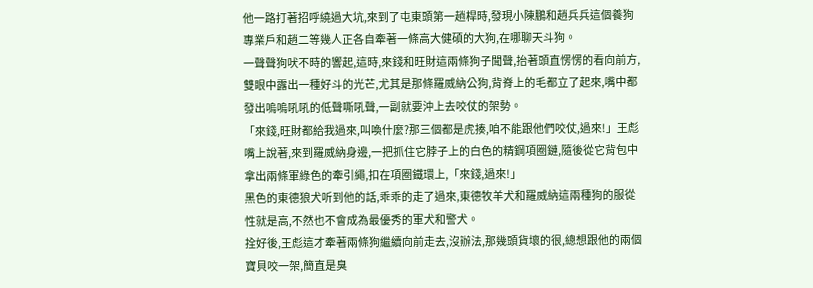他一路打著招呼繞過大坑,來到了屯東頭第一趟桿時,發現小陳鵬和趙兵兵這個養狗專業戶和趙二等幾人正各自牽著一條高大健碩的大狗,在哪聊天斗狗。
一聲聲狗吠不時的響起,這時,來錢和旺財這兩條狗子聞聲,抬著頭直愣愣的看向前方,雙眼中露出一種好斗的光芒,尤其是那條羅威納公狗,背脊上的毛都立了起來,嘴中都發出嗚嗚吼吼的低聲嘶吼聲,一副就要沖上去咬仗的架勢。
「來錢,旺財都給我過來,叫喚什麼?那三個都是虎揍,咱不能跟他們咬仗,過來!」王彪嘴上說著,來到羅威納身邊,一把抓住它脖子上的白色的精鋼項圈鏈,隨後從它背包中拿出兩條軍綠色的牽引繩,扣在項圈鐵環上,「來錢,過來!」
黑色的東德狼犬听到他的話,乖乖的走了過來,東德牧羊犬和羅威納這兩種狗的服從性就是高,不然也不會成為最優秀的軍犬和警犬。
拴好後,王彪這才牽著兩條狗繼續向前走去,沒辦法,那幾頭貨壞的很,總想跟他的兩個寶貝咬一架,簡直是臭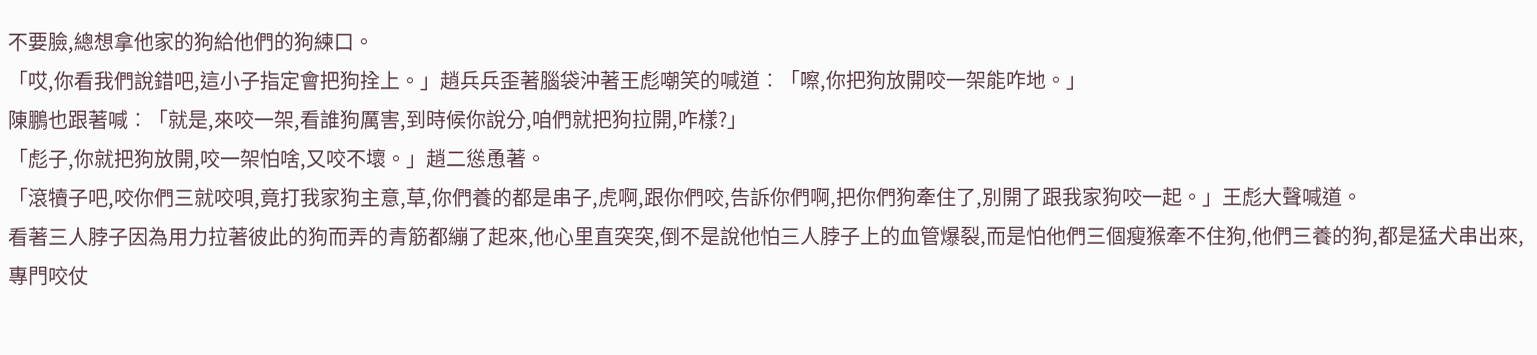不要臉,總想拿他家的狗給他們的狗練口。
「哎,你看我們說錯吧,這小子指定會把狗拴上。」趙兵兵歪著腦袋沖著王彪嘲笑的喊道︰「嚓,你把狗放開咬一架能咋地。」
陳鵬也跟著喊︰「就是,來咬一架,看誰狗厲害,到時候你說分,咱們就把狗拉開,咋樣?」
「彪子,你就把狗放開,咬一架怕啥,又咬不壞。」趙二慫恿著。
「滾犢子吧,咬你們三就咬唄,竟打我家狗主意,草,你們養的都是串子,虎啊,跟你們咬,告訴你們啊,把你們狗牽住了,別開了跟我家狗咬一起。」王彪大聲喊道。
看著三人脖子因為用力拉著彼此的狗而弄的青筋都繃了起來,他心里直突突,倒不是說他怕三人脖子上的血管爆裂,而是怕他們三個瘦猴牽不住狗,他們三養的狗,都是猛犬串出來,專門咬仗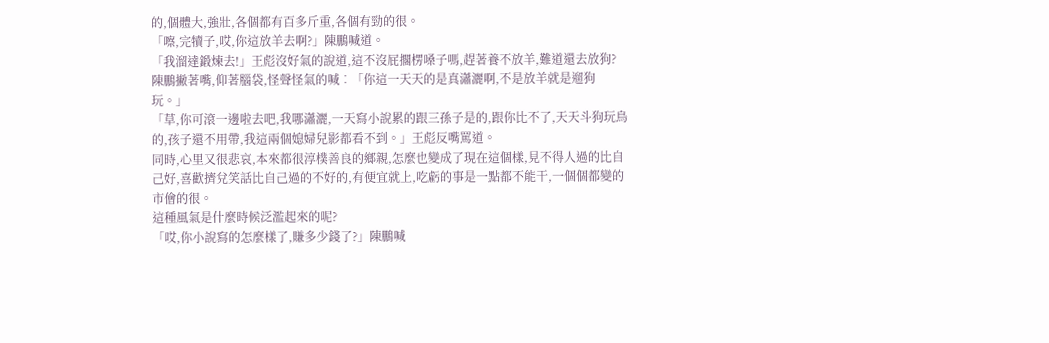的,個體大,強壯,各個都有百多斤重,各個有勁的很。
「嚓,完犢子,哎,你這放羊去啊?」陳鵬喊道。
「我溜達鍛煉去!」王彪沒好氣的說道,這不沒屁擱楞嗓子嗎,趕著養不放羊,難道還去放狗?
陳鵬撇著嘴,仰著腦袋,怪聲怪氣的喊︰「你這一天天的是真瀟灑啊,不是放羊就是遛狗玩。」
「草,你可滾一邊啦去吧,我哪瀟灑,一天寫小說累的跟三孫子是的,跟你比不了,天天斗狗玩鳥的,孩子還不用帶,我這兩個媳婦兒影都看不到。」王彪反嘴罵道。
同時,心里又很悲哀,本來都很淳樸善良的鄉親,怎麼也變成了現在這個樣,見不得人過的比自己好,喜歡擠兌笑話比自己過的不好的,有便宜就上,吃虧的事是一點都不能干,一個個都變的市儈的很。
這種風氣是什麼時候泛濫起來的呢?
「哎,你小說寫的怎麼樣了,賺多少錢了?」陳鵬喊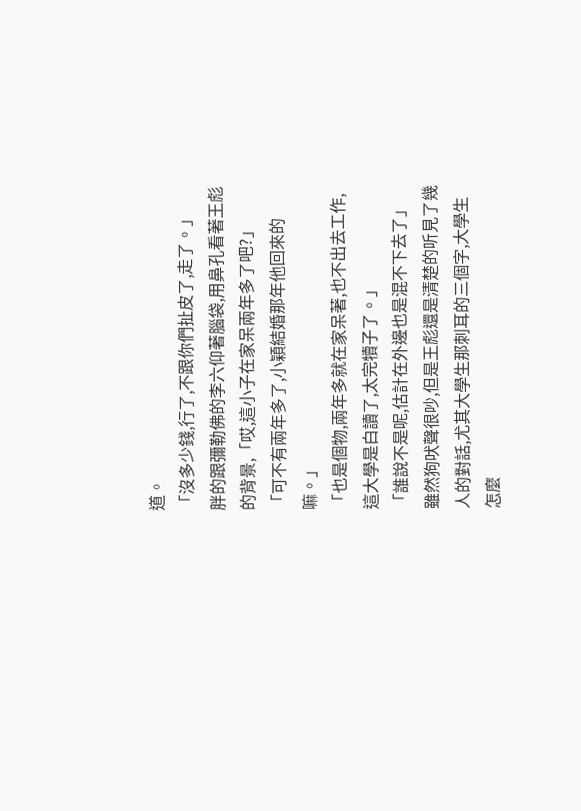道。
「沒多少錢,行了,不跟你們扯皮了,走了。」
胖的跟彌勒佛的李六仰著腦袋,用鼻孔看著王彪的背景,「哎,這小子在家呆兩年多了吧?」
「可不有兩年多了,小穎結婚那年他回來的嘛。」
「也是個物,兩年多就在家呆著,也不出去工作,這大學是白讀了,太完犢子了。」
「誰說不是呢,估計在外邊也是混不下去了」
雖然狗吠聲很吵,但是王彪還是清楚的听見了幾人的對話,尤其大學生那刺耳的三個字,大學生怎麼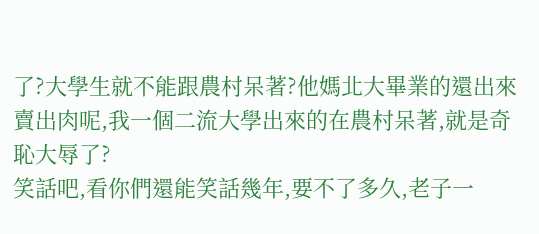了?大學生就不能跟農村呆著?他媽北大畢業的還出來賣出肉呢,我一個二流大學出來的在農村呆著,就是奇恥大辱了?
笑話吧,看你們還能笑話幾年,要不了多久,老子一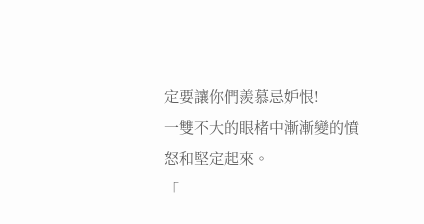定要讓你們羨慕忌妒恨!
一雙不大的眼楮中漸漸變的憤怒和堅定起來。
「